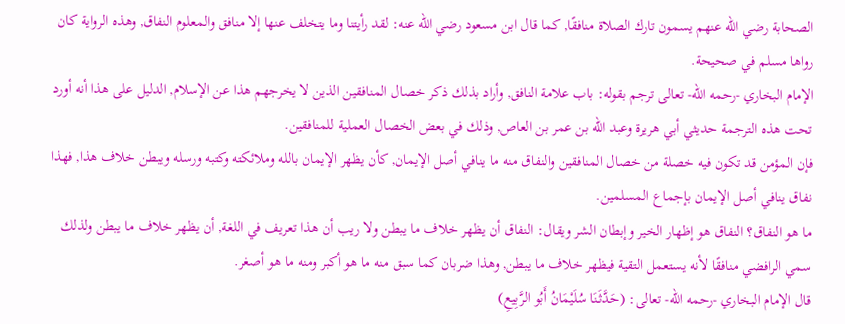الصحابة رضي الله عنهم يسمون تارك الصلاة منافقًا, كما قال ابن مسعود رضي الله عنه: لقد رأيتنا وما يتخلف عنها إلا منافق والمعلوم النفاق, وهذه الرواية كان رواها مسلم في صحيحة.
الإمام البخاري -رحمه الله- تعالى ترجم بقوله: باب علامة النافق, وأراد بذلك ذكر خصال المنافقين الذين لا يخرجهم هذا عن الإسلام, الدليل على هذا أنه أورد تحت هذه الترجمة حديثي أبي هريرة وعبد الله بن عمر بن العاص, وذلك في بعض الخصال العملية للمنافقين.
فإن المؤمن قد تكون فيه خصلة من خصال المنافقين والنفاق منه ما ينافي أصل الإيمان, كأن يظهر الإيمان بالله وملائكته وكتبه ورسله ويبطن خلاف هذا, فهذا نفاق ينافي أصل الإيمان بإجماع المسلمين.
ما هو النفاق؟ النفاق هو إظهار الخير وإبطان الشر ويقال: النفاق أن يظهر خلاف ما يبطن ولا ريب أن هذا تعريف في اللغة, أن يظهر خلاف ما يبطن ولذلك سمي الرافضي منافقًا لأنه يستعمل التقية فيظهر خلاف ما يبطن, وهذا ضربان كما سبق منه ما هو أكبر ومنه ما هو أصغر.
قال الإمام البخاري -رحمه الله- تعالى: (حَدَّثَنَا سُلَيْمَانُ أَبُو الرَّبِيعِ)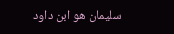سليمان هو ابن داود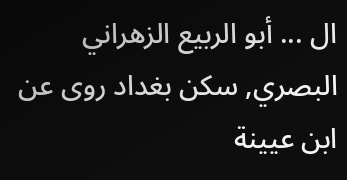ال ... أبو الربيع الزهراني البصري, سكن بغداد روى عن ابن عيينة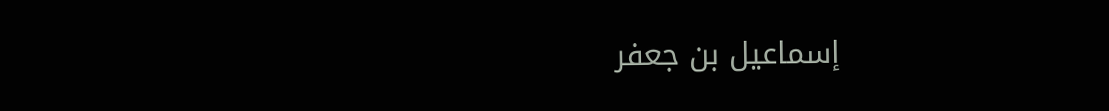إسماعيل بن جعفر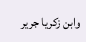وابن زكريا جرير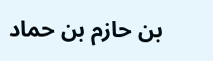بن حازم بن حماد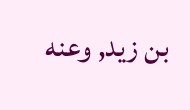بن زيد, وعنه